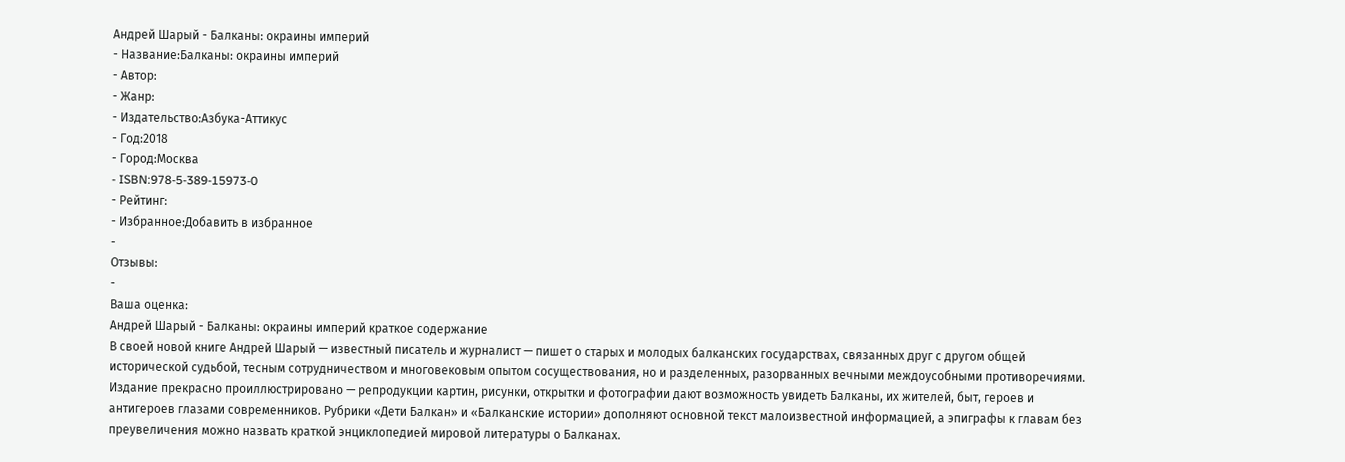Андрей Шарый - Балканы: окраины империй
- Название:Балканы: окраины империй
- Автор:
- Жанр:
- Издательство:Азбука-Аттикус
- Год:2018
- Город:Москва
- ISBN:978-5-389-15973-0
- Рейтинг:
- Избранное:Добавить в избранное
-
Отзывы:
-
Ваша оценка:
Андрей Шарый - Балканы: окраины империй краткое содержание
В своей новой книге Андрей Шарый — известный писатель и журналист — пишет о старых и молодых балканских государствах, связанных друг с другом общей исторической судьбой, тесным сотрудничеством и многовековым опытом сосуществования, но и разделенных, разорванных вечными междоусобными противоречиями. Издание прекрасно проиллюстрировано — репродукции картин, рисунки, открытки и фотографии дают возможность увидеть Балканы, их жителей, быт, героев и антигероев глазами современников. Рубрики «Дети Балкан» и «Балканские истории» дополняют основной текст малоизвестной информацией, а эпиграфы к главам без преувеличения можно назвать краткой энциклопедией мировой литературы о Балканах.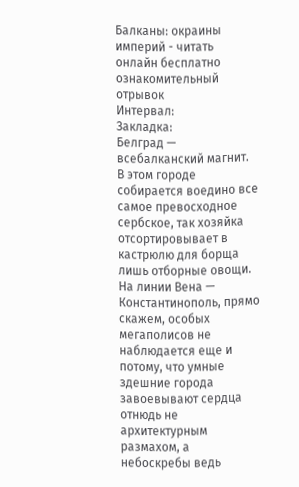Балканы: окраины империй - читать онлайн бесплатно ознакомительный отрывок
Интервал:
Закладка:
Белград — всебалканский магнит. В этом городе собирается воедино все самое превосходное сербское, так хозяйка отсортировывает в кастрюлю для борща лишь отборные овощи. На линии Вена — Константинополь, прямо скажем, особых мегаполисов не наблюдается еще и потому, что умные здешние города завоевывают сердца отнюдь не архитектурным размахом, а небоскребы ведь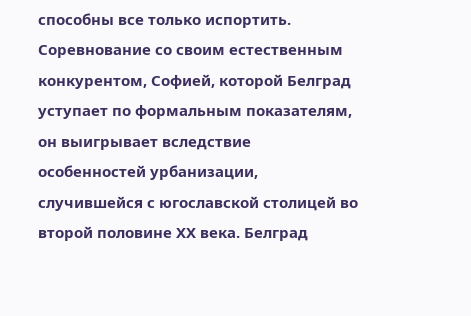способны все только испортить. Соревнование со своим естественным конкурентом, Софией, которой Белград уступает по формальным показателям, он выигрывает вследствие особенностей урбанизации, случившейся с югославской столицей во второй половине XX века. Белград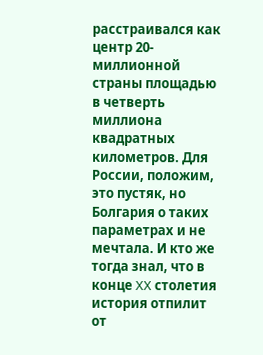расстраивался как центр 20-миллионной страны площадью в четверть миллиона квадратных километров. Для России, положим, это пустяк, но Болгария о таких параметрах и не мечтала. И кто же тогда знал, что в конце XX столетия история отпилит от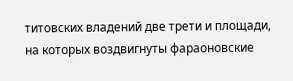титовских владений две трети и площади, на которых воздвигнуты фараоновские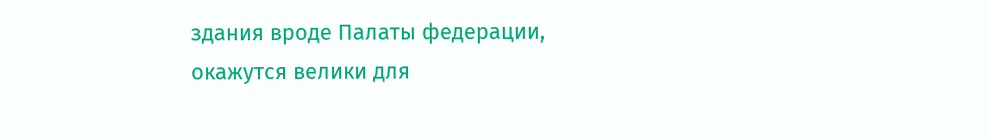здания вроде Палаты федерации, окажутся велики для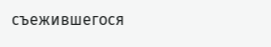съежившегося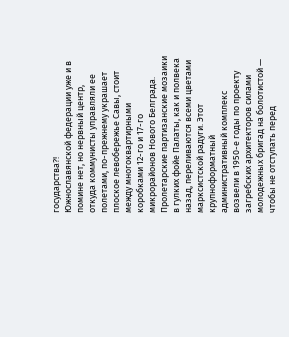государства?!
Южнославянской федерации уже и в помине нет, но нервный центр, откуда коммунисты управляли ее полетами, по-прежнему украшает плоское левобережье Савы, стоит между многоквартирными коробками 12-го и 17-го микрорайонов Нового Белграда. Пролетарские партизанские мозаики в гулких фойе Палаты, как и полвека назад, переливаются всеми цветами марксистской радуги. Этот крупноформатный административный комплекс возвели в 1950-е годы по проекту загребских архитекторов силами молодежных бригад на болотистой — чтобы не отступать перед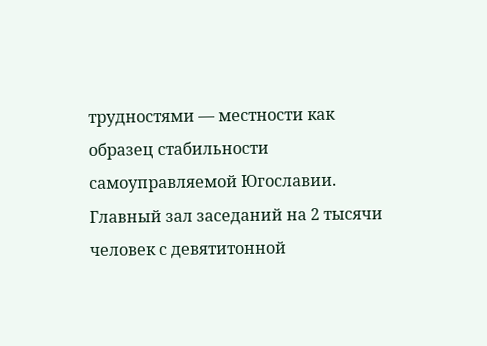трудностями — местности как образец стабильности самоуправляемой Югославии. Главный зал заседаний на 2 тысячи человек с девятитонной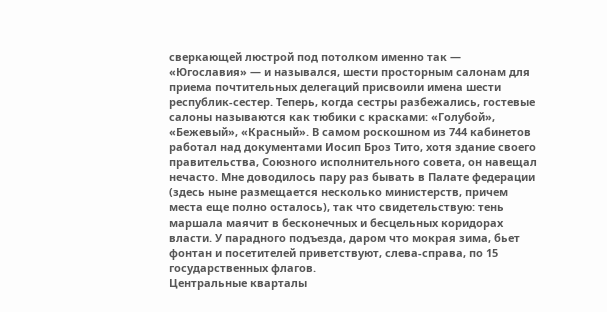сверкающей люстрой под потолком именно так — «Югославия» — и назывался, шести просторным салонам для приема почтительных делегаций присвоили имена шести республик-сестер. Теперь, когда сестры разбежались, гостевые салоны называются как тюбики с красками: «Голубой», «Бежевый», «Красный». В самом роскошном из 744 кабинетов работал над документами Иосип Броз Тито, хотя здание своего правительства, Союзного исполнительного совета, он навещал нечасто. Мне доводилось пару раз бывать в Палате федерации (здесь ныне размещается несколько министерств, причем места еще полно осталось), так что свидетельствую: тень маршала маячит в бесконечных и бесцельных коридорах власти. У парадного подъезда, даром что мокрая зима, бьет фонтан и посетителей приветствуют, слева-справа, по 15 государственных флагов.
Центральные кварталы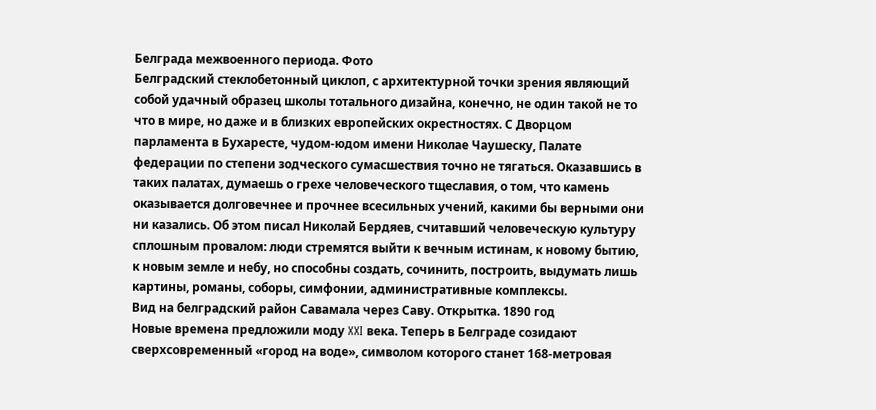Белграда межвоенного периода. Фото
Белградский стеклобетонный циклоп, с архитектурной точки зрения являющий собой удачный образец школы тотального дизайна, конечно, не один такой не то что в мире, но даже и в близких европейских окрестностях. С Дворцом парламента в Бухаресте, чудом-юдом имени Николае Чаушеску, Палате федерации по степени зодческого сумасшествия точно не тягаться. Оказавшись в таких палатах, думаешь о грехе человеческого тщеславия, о том, что камень оказывается долговечнее и прочнее всесильных учений, какими бы верными они ни казались. Об этом писал Николай Бердяев, считавший человеческую культуру сплошным провалом: люди стремятся выйти к вечным истинам, к новому бытию, к новым земле и небу, но способны создать, сочинить, построить, выдумать лишь картины, романы, соборы, симфонии, административные комплексы.
Вид на белградский район Савамала через Саву. Открытка. 1890 год
Новые времена предложили моду XXI века. Теперь в Белграде созидают сверхсовременный «город на воде», символом которого станет 168-метровая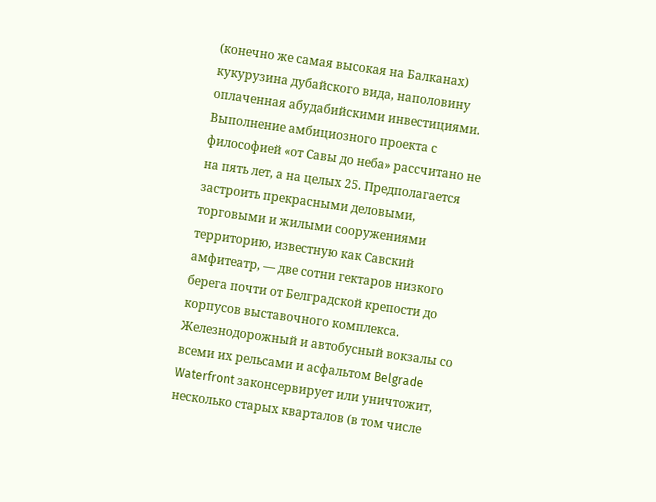(конечно же самая высокая на Балканах) кукурузина дубайского вида, наполовину оплаченная абудабийскими инвестициями. Выполнение амбициозного проекта с философией «от Савы до неба» рассчитано не на пять лет, а на целых 25. Предполагается застроить прекрасными деловыми, торговыми и жилыми сооружениями территорию, известную как Савский амфитеатр, — две сотни гектаров низкого берега почти от Белградской крепости до корпусов выставочного комплекса. Железнодорожный и автобусный вокзалы со всеми их рельсами и асфальтом Belgrade Waterfront законсервирует или уничтожит, несколько старых кварталов (в том числе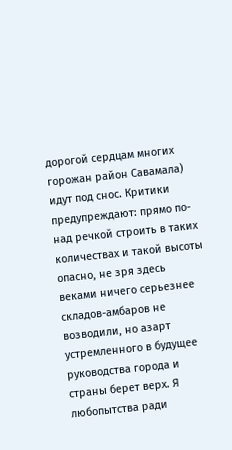дорогой сердцам многих горожан район Савамала) идут под снос. Критики предупреждают: прямо по-над речкой строить в таких количествах и такой высоты опасно, не зря здесь веками ничего серьезнее складов-амбаров не возводили, но азарт устремленного в будущее руководства города и страны берет верх. Я любопытства ради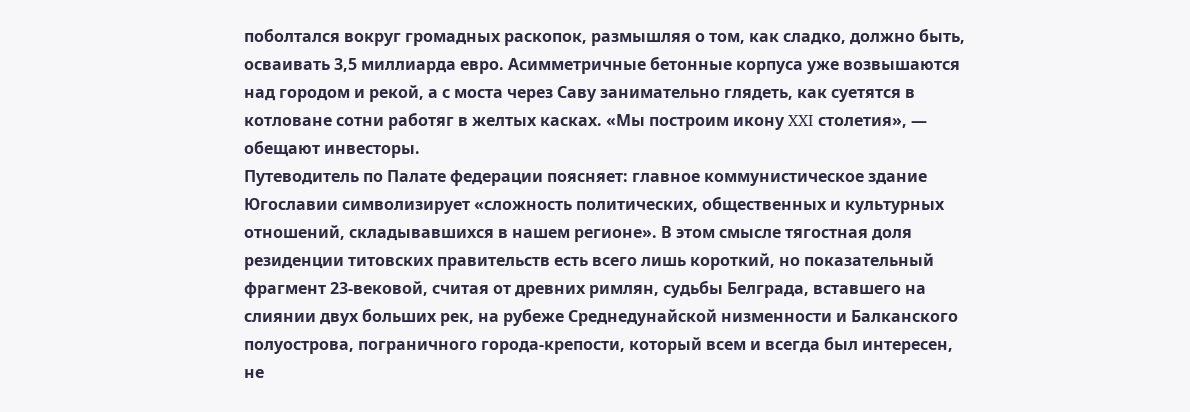поболтался вокруг громадных раскопок, размышляя о том, как сладко, должно быть, осваивать 3,5 миллиарда евро. Асимметричные бетонные корпуса уже возвышаются над городом и рекой, а с моста через Саву занимательно глядеть, как суетятся в котловане сотни работяг в желтых касках. «Мы построим икону XXI столетия», — обещают инвесторы.
Путеводитель по Палате федерации поясняет: главное коммунистическое здание Югославии символизирует «сложность политических, общественных и культурных отношений, складывавшихся в нашем регионе». В этом смысле тягостная доля резиденции титовских правительств есть всего лишь короткий, но показательный фрагмент 23-вековой, считая от древних римлян, судьбы Белграда, вставшего на слиянии двух больших рек, на рубеже Среднедунайской низменности и Балканского полуострова, пограничного города-крепости, который всем и всегда был интересен, не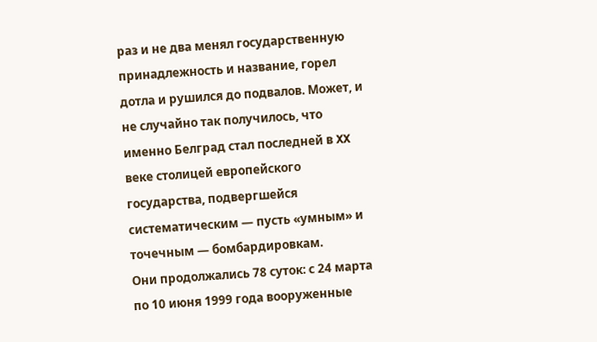раз и не два менял государственную принадлежность и название, горел дотла и рушился до подвалов. Может, и не случайно так получилось, что именно Белград стал последней в XX веке столицей европейского государства, подвергшейся систематическим — пусть «умным» и точечным — бомбардировкам.
Они продолжались 78 суток: с 24 марта по 10 июня 1999 года вооруженные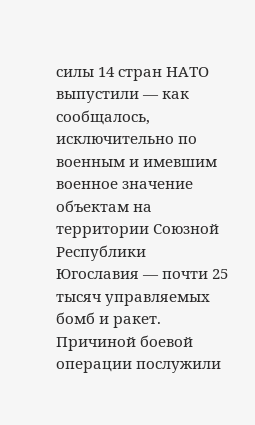силы 14 стран НАТО выпустили — как сообщалось, исключительно по военным и имевшим военное значение объектам на территории Союзной Республики Югославия — почти 25 тысяч управляемых бомб и ракет. Причиной боевой операции послужили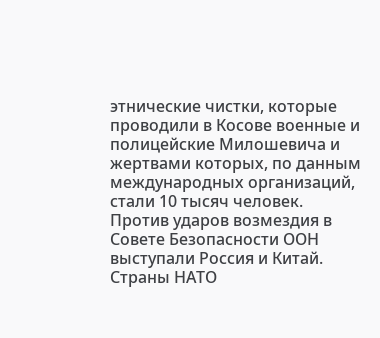этнические чистки, которые проводили в Косове военные и полицейские Милошевича и жертвами которых, по данным международных организаций, стали 10 тысяч человек. Против ударов возмездия в Совете Безопасности ООН выступали Россия и Китай. Страны НАТО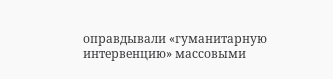оправдывали «гуманитарную интервенцию» массовыми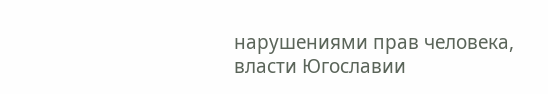нарушениями прав человека, власти Югославии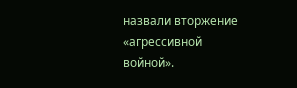назвали вторжение «агрессивной войной».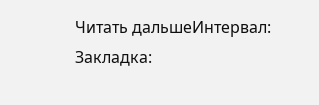Читать дальшеИнтервал:
Закладка: